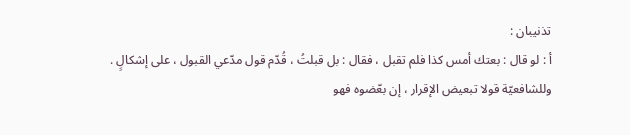تذنيبان :
أ : لو قال : بعتك أمس كذا فلم تقبل ، فقال : بل قبلتُ ، قُدّم قول مدّعي القبول ، على إشكالٍ .
وللشافعيّة قولا تبعيض الإقرار ، إن بعّضوه فهو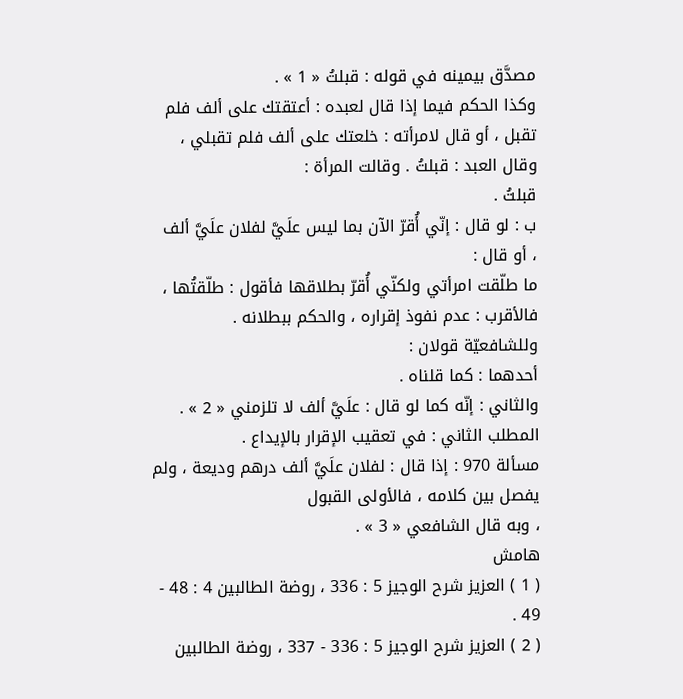مصدَّق بيمينه في قوله : قبلتُ « 1 » .
وكذا الحكم فيما إذا قال لعبده : أعتقتك على ألف فلم تقبل ، أو قال لامرأته : خلعتك على ألف فلم تقبلي ، وقال العبد : قبلتُ . وقالت المرأة :
قبلتُ .
ب : لو قال : إنّي أُقرّ الآن بما ليس علَيَّ لفلان علَيَّ ألف
، أو قال :
ما طلّقت امرأتي ولكنّي أُقرّ بطلاقها فأقول : طلّقتُها ، فالأقرب : عدم نفوذ إقراره ، والحكم ببطلانه .
وللشافعيّة قولان :
أحدهما : كما قلناه .
والثاني : إنّه كما لو قال : علَيَّ ألف لا تلزمني « 2 » .
المطلب الثاني : في تعقيب الإقرار بالإيداع .
مسألة 970 : إذا قال : لفلان علَيَّ ألف درهم وديعة ، ولم يفصل بين كلامه ، فالأولى القبول
، وبه قال الشافعي « 3 » .
هامش
( 1 ) العزيز شرح الوجيز 5 : 336 ، روضة الطالبين 4 : 48 - 49 .
( 2 ) العزيز شرح الوجيز 5 : 336 - 337 ، روضة الطالبين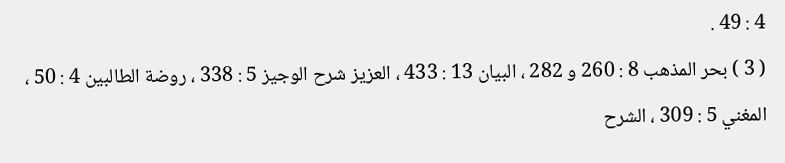4 : 49 .
( 3 ) بحر المذهب 8 : 260 و 282 ، البيان 13 : 433 ، العزيز شرح الوجيز 5 : 338 ، روضة الطالبين 4 : 50 ، المغني 5 : 309 ، الشرح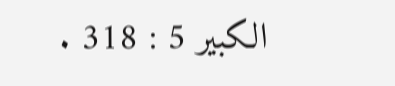الكبير 5 : 318 .